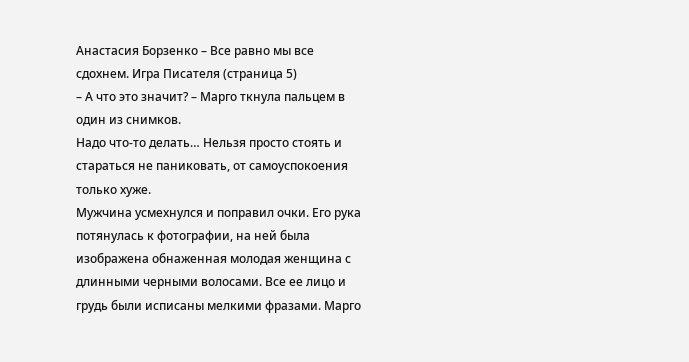Анастасия Борзенко – Все равно мы все сдохнем. Игра Писателя (страница 5)
– А что это значит? – Марго ткнула пальцем в один из снимков.
Надо что-то делать… Нельзя просто стоять и стараться не паниковать, от самоуспокоения только хуже.
Мужчина усмехнулся и поправил очки. Его рука потянулась к фотографии, на ней была изображена обнаженная молодая женщина с длинными черными волосами. Все ее лицо и грудь были исписаны мелкими фразами. Марго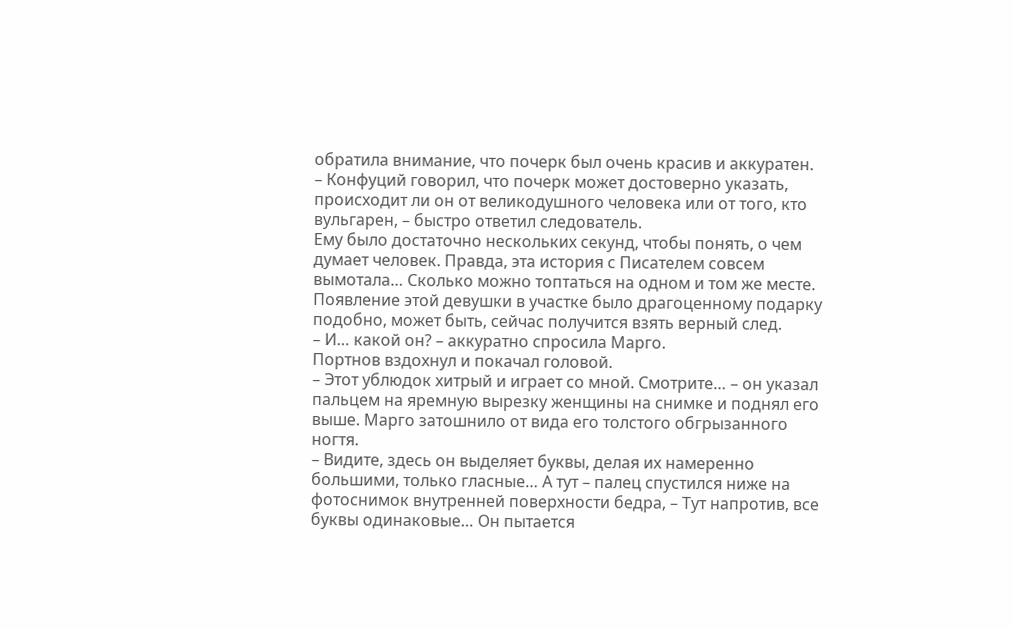обратила внимание, что почерк был очень красив и аккуратен.
– Конфуций говорил, что почерк может достоверно указать, происходит ли он от великодушного человека или от того, кто вульгарен, – быстро ответил следователь.
Ему было достаточно нескольких секунд, чтобы понять, о чем думает человек. Правда, эта история с Писателем совсем вымотала… Сколько можно топтаться на одном и том же месте. Появление этой девушки в участке было драгоценному подарку подобно, может быть, сейчас получится взять верный след.
– И… какой он? – аккуратно спросила Марго.
Портнов вздохнул и покачал головой.
– Этот ублюдок хитрый и играет со мной. Смотрите… – он указал пальцем на яремную вырезку женщины на снимке и поднял его выше. Марго затошнило от вида его толстого обгрызанного ногтя.
– Видите, здесь он выделяет буквы, делая их намеренно большими, только гласные… А тут – палец спустился ниже на фотоснимок внутренней поверхности бедра, – Тут напротив, все буквы одинаковые… Он пытается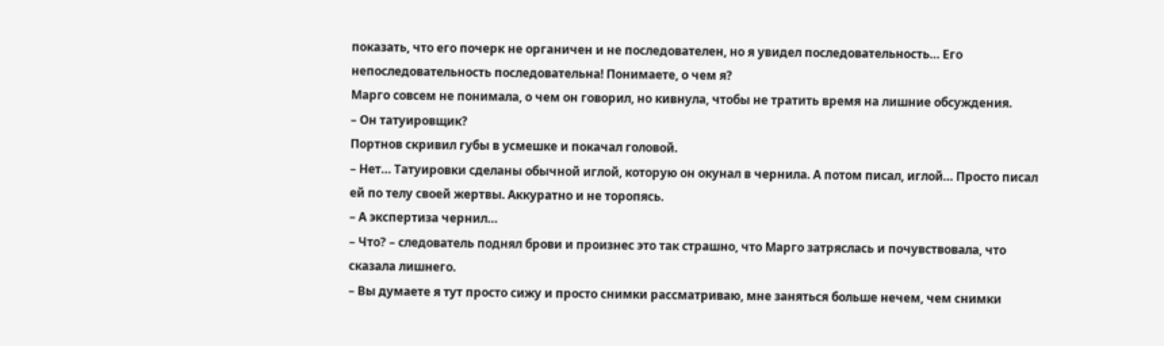показать, что его почерк не органичен и не последователен, но я увидел последовательность… Его непоследовательность последовательна! Понимаете, о чем я?
Марго совсем не понимала, о чем он говорил, но кивнула, чтобы не тратить время на лишние обсуждения.
– Он татуировщик?
Портнов скривил губы в усмешке и покачал головой.
– Нет… Татуировки сделаны обычной иглой, которую он окунал в чернила. А потом писал, иглой… Просто писал ей по телу своей жертвы. Аккуратно и не торопясь.
– А экспертиза чернил…
– Что? – следователь поднял брови и произнес это так страшно, что Марго затряслась и почувствовала, что сказала лишнего.
– Вы думаете я тут просто сижу и просто снимки рассматриваю, мне заняться больше нечем, чем снимки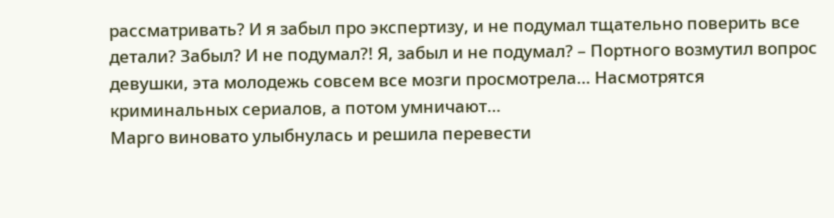рассматривать? И я забыл про экспертизу, и не подумал тщательно поверить все детали? Забыл? И не подумал?! Я, забыл и не подумал? – Портного возмутил вопрос девушки, эта молодежь совсем все мозги просмотрела… Насмотрятся криминальных сериалов, а потом умничают…
Марго виновато улыбнулась и решила перевести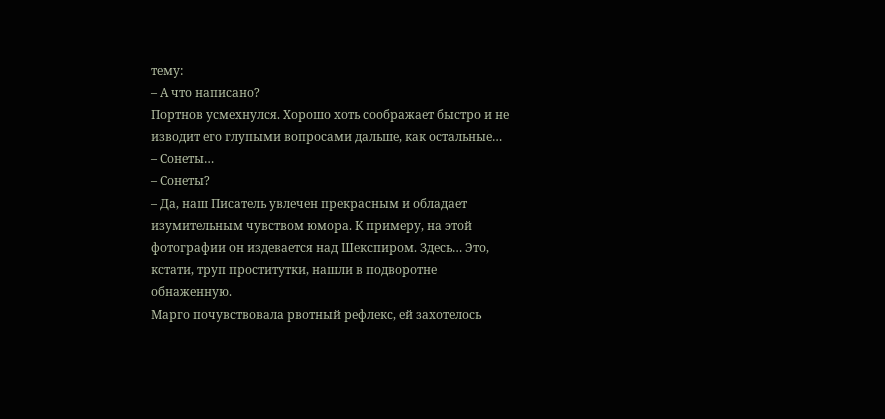тему:
– А что написано?
Портнов усмехнулся. Хорошо хоть соображает быстро и не изводит его глупыми вопросами дальше, как остальные…
– Сонеты…
– Сонеты?
– Да, наш Писатель увлечен прекрасным и обладает изумительным чувством юмора. К примеру, на этой фотографии он издевается над Шекспиром. Здесь… Это, кстати, труп проститутки, нашли в подворотне обнаженную.
Марго почувствовала рвотный рефлекс, ей захотелось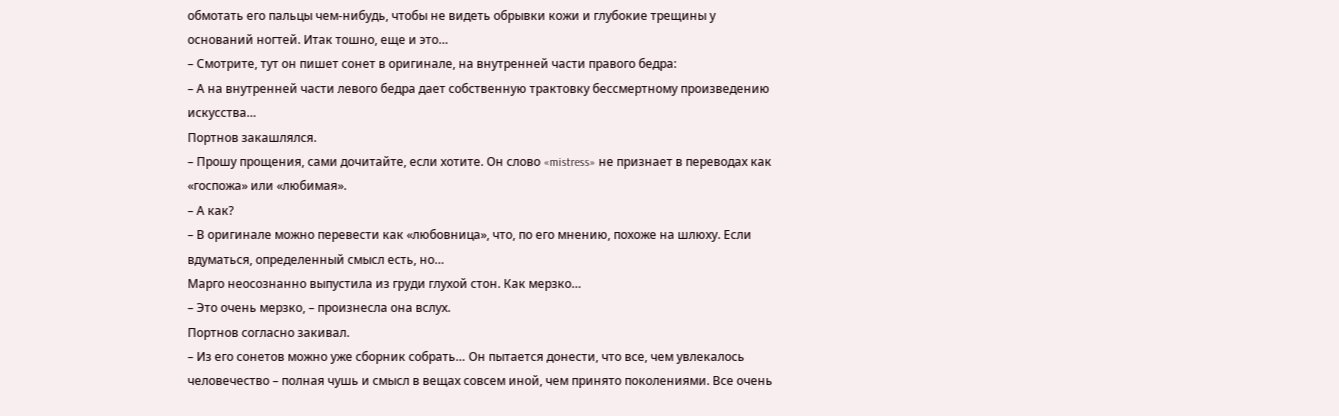обмотать его пальцы чем-нибудь, чтобы не видеть обрывки кожи и глубокие трещины у оснований ногтей. Итак тошно, еще и это…
– Смотрите, тут он пишет сонет в оригинале, на внутренней части правого бедра:
– А на внутренней части левого бедра дает собственную трактовку бессмертному произведению искусства…
Портнов закашлялся.
– Прошу прощения, сами дочитайте, если хотите. Он слово «mistress» не признает в переводах как «госпожа» или «любимая».
– А как?
– В оригинале можно перевести как «любовница», что, по его мнению, похоже на шлюху. Если вдуматься, определенный смысл есть, но…
Марго неосознанно выпустила из груди глухой стон. Как мерзко…
– Это очень мерзко, – произнесла она вслух.
Портнов согласно закивал.
– Из его сонетов можно уже сборник собрать… Он пытается донести, что все, чем увлекалось человечество – полная чушь и смысл в вещах совсем иной, чем принято поколениями. Все очень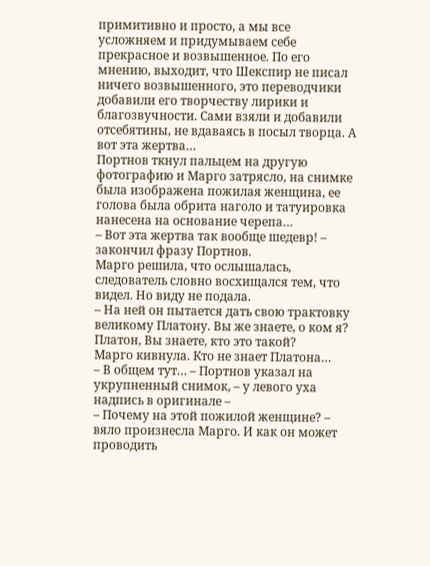примитивно и просто, а мы все усложняем и придумываем себе прекрасное и возвышенное. По его мнению, выходит, что Шекспир не писал ничего возвышенного, это переводчики добавили его творчеству лирики и благозвучности. Сами взяли и добавили отсебятины, не вдаваясь в посыл творца. А вот эта жертва…
Портнов ткнул пальцем на другую фотографию и Марго затрясло, на снимке была изображена пожилая женщина, ее голова была обрита наголо и татуировка нанесена на основание черепа…
– Вот эта жертва так вообще шедевр! – закончил фразу Портнов.
Марго решила, что ослышалась, следователь словно восхищался тем, что видел. Но виду не подала.
– На ней он пытается дать свою трактовку великому Платону. Вы же знаете, о ком я? Платон, Вы знаете, кто это такой?
Марго кивнула. Кто не знает Платона…
– В общем тут… – Портнов указал на укрупненный снимок, – у левого уха надпись в оригинале –
– Почему на этой пожилой женщине? – вяло произнесла Марго. И как он может проводить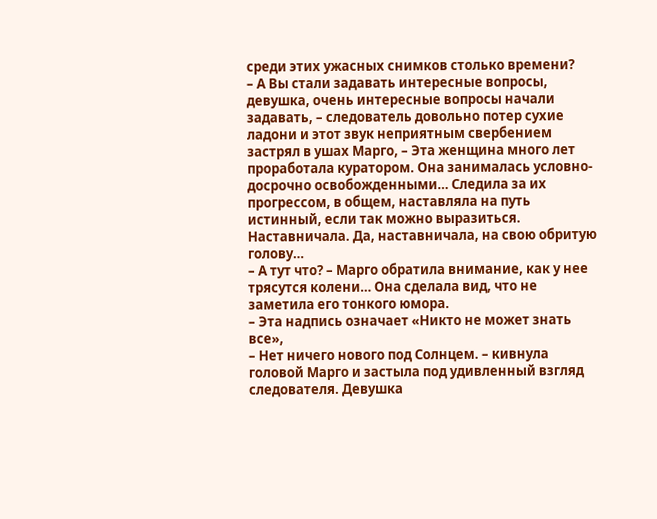среди этих ужасных снимков столько времени?
– А Вы стали задавать интересные вопросы, девушка, очень интересные вопросы начали задавать, – следователь довольно потер сухие ладони и этот звук неприятным свербением застрял в ушах Марго, – Эта женщина много лет проработала куратором. Она занималась условно-досрочно освобожденными… Следила за их прогрессом, в общем, наставляла на путь истинный, если так можно выразиться. Наставничала. Да, наставничала, на свою обритую голову…
– А тут что? – Марго обратила внимание, как у нее трясутся колени… Она сделала вид, что не заметила его тонкого юмора.
– Эта надпись означает «Никто не может знать все»,
– Нет ничего нового под Солнцем. – кивнула головой Марго и застыла под удивленный взгляд следователя. Девушка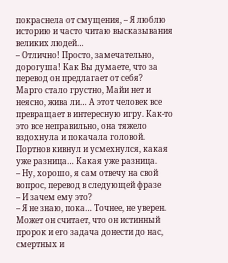покраснела от смущения, – Я люблю историю и часто читаю высказывания великих людей…
– Отлично! Просто, замечательно, дорогуша! Как Вы думаете, что за перевод он предлагает от себя?
Марго стало грустно, Майи нет и неясно, жива ли… А этот человек все превращает в интересную игру. Как-то это все неправильно, она тяжело вздохнула и покачала головой. Портнов кивнул и усмехнулся, какая уже разница… Какая уже разница.
– Ну, хорошо, я сам отвечу на свой вопрос, перевод в следующей фразе
– И зачем ему это?
– Я не знаю, пока… Точнее, не уверен. Может он считает, что он истинный пророк и его задача донести до нас, смертных и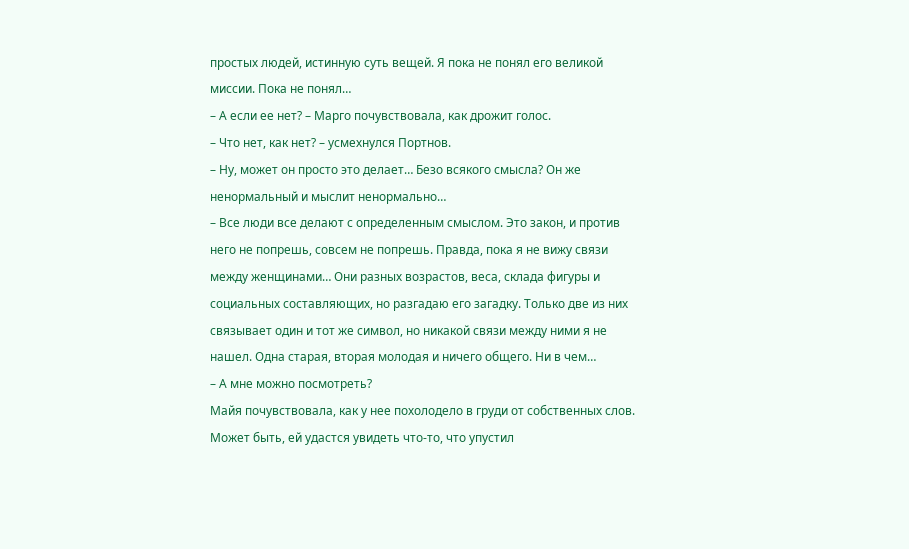простых людей, истинную суть вещей. Я пока не понял его великой миссии. Пока не понял…
– А если ее нет? – Марго почувствовала, как дрожит голос.
– Что нет, как нет? – усмехнулся Портнов.
– Ну, может он просто это делает… Безо всякого смысла? Он же ненормальный и мыслит ненормально…
– Все люди все делают с определенным смыслом. Это закон, и против него не попрешь, совсем не попрешь. Правда, пока я не вижу связи между женщинами… Они разных возрастов, веса, склада фигуры и социальных составляющих, но разгадаю его загадку. Только две из них связывает один и тот же символ, но никакой связи между ними я не нашел. Одна старая, вторая молодая и ничего общего. Ни в чем…
– А мне можно посмотреть?
Майя почувствовала, как у нее похолодело в груди от собственных слов. Может быть, ей удастся увидеть что-то, что упустил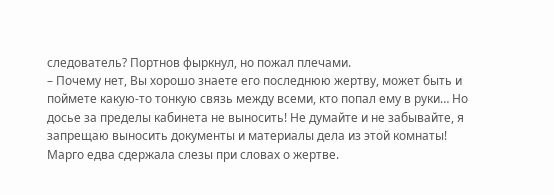следователь? Портнов фыркнул, но пожал плечами.
– Почему нет, Вы хорошо знаете его последнюю жертву, может быть и поймете какую-то тонкую связь между всеми, кто попал ему в руки… Но досье за пределы кабинета не выносить! Не думайте и не забывайте, я запрещаю выносить документы и материалы дела из этой комнаты!
Марго едва сдержала слезы при словах о жертве.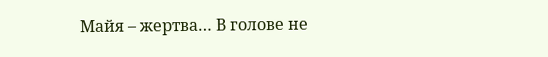Майя – жертва… В голове не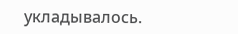укладывалось.